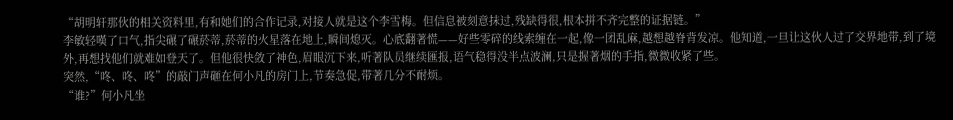“胡明轩那伙的相关资料里,有和她们的合作记录,对接人就是这个李雪梅。但信息被刻意抹过,残缺得很,根本拼不齐完整的证据链。”
李敏轻嘆了口气,指尖碾了碾菸蒂,菸蒂的火星落在地上,瞬间熄灭。心底翻著慌——好些零碎的线索缠在一起,像一团乱麻,越想越脊背发凉。他知道,一旦让这伙人过了交界地带,到了境外,再想找他们就难如登天了。但他很快敛了神色,眉眼沉下来,听著队员继续匯报,语气稳得没半点波澜,只是握著烟的手指,微微收紧了些。
突然,“咚、咚、咚”的敲门声砸在何小凡的房门上,节奏急促,带著几分不耐烦。
“谁?”何小凡坐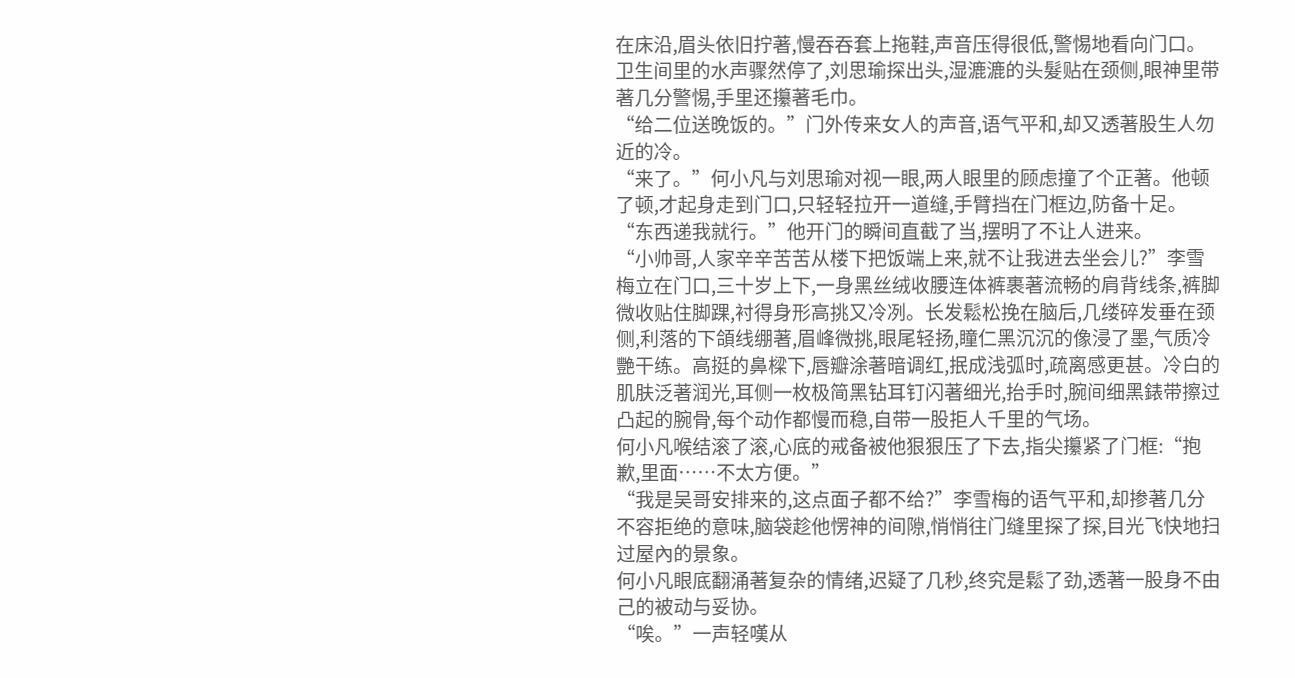在床沿,眉头依旧拧著,慢吞吞套上拖鞋,声音压得很低,警惕地看向门口。
卫生间里的水声骤然停了,刘思瑜探出头,湿漉漉的头髮贴在颈侧,眼神里带著几分警惕,手里还攥著毛巾。
“给二位送晚饭的。”门外传来女人的声音,语气平和,却又透著股生人勿近的冷。
“来了。”何小凡与刘思瑜对视一眼,两人眼里的顾虑撞了个正著。他顿了顿,才起身走到门口,只轻轻拉开一道缝,手臂挡在门框边,防备十足。
“东西递我就行。”他开门的瞬间直截了当,摆明了不让人进来。
“小帅哥,人家辛辛苦苦从楼下把饭端上来,就不让我进去坐会儿?”李雪梅立在门口,三十岁上下,一身黑丝绒收腰连体裤裹著流畅的肩背线条,裤脚微收贴住脚踝,衬得身形高挑又冷冽。长发鬆松挽在脑后,几缕碎发垂在颈侧,利落的下頜线绷著,眉峰微挑,眼尾轻扬,瞳仁黑沉沉的像浸了墨,气质冷艷干练。高挺的鼻樑下,唇瓣涂著暗调红,抿成浅弧时,疏离感更甚。冷白的肌肤泛著润光,耳侧一枚极简黑钻耳钉闪著细光,抬手时,腕间细黑錶带擦过凸起的腕骨,每个动作都慢而稳,自带一股拒人千里的气场。
何小凡喉结滚了滚,心底的戒备被他狠狠压了下去,指尖攥紧了门框:“抱歉,里面……不太方便。”
“我是吴哥安排来的,这点面子都不给?”李雪梅的语气平和,却掺著几分不容拒绝的意味,脑袋趁他愣神的间隙,悄悄往门缝里探了探,目光飞快地扫过屋內的景象。
何小凡眼底翻涌著复杂的情绪,迟疑了几秒,终究是鬆了劲,透著一股身不由己的被动与妥协。
“唉。”一声轻嘆从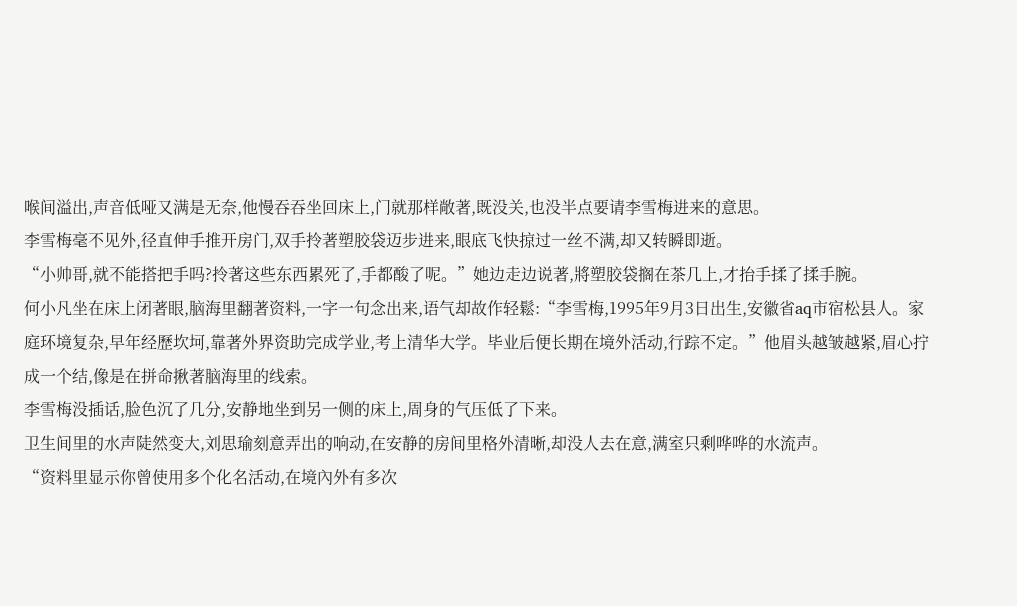喉间溢出,声音低哑又满是无奈,他慢吞吞坐回床上,门就那样敞著,既没关,也没半点要请李雪梅进来的意思。
李雪梅毫不见外,径直伸手推开房门,双手拎著塑胶袋迈步进来,眼底飞快掠过一丝不满,却又转瞬即逝。
“小帅哥,就不能搭把手吗?拎著这些东西累死了,手都酸了呢。”她边走边说著,將塑胶袋搁在茶几上,才抬手揉了揉手腕。
何小凡坐在床上闭著眼,脑海里翻著资料,一字一句念出来,语气却故作轻鬆:“李雪梅,1995年9月3日出生,安徽省aq市宿松县人。家庭环境复杂,早年经歷坎坷,靠著外界资助完成学业,考上清华大学。毕业后便长期在境外活动,行踪不定。”他眉头越皱越紧,眉心拧成一个结,像是在拼命揪著脑海里的线索。
李雪梅没插话,脸色沉了几分,安静地坐到另一侧的床上,周身的气压低了下来。
卫生间里的水声陡然变大,刘思瑜刻意弄出的响动,在安静的房间里格外清晰,却没人去在意,满室只剩哗哗的水流声。
“资料里显示你曾使用多个化名活动,在境內外有多次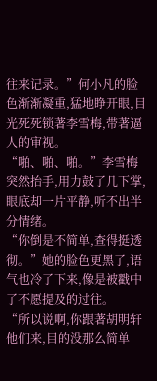往来记录。”何小凡的脸色渐渐凝重,猛地睁开眼,目光死死锁著李雪梅,带著逼人的审视。
“啪、啪、啪。”李雪梅突然抬手,用力鼓了几下掌,眼底却一片平静,听不出半分情绪。
“你倒是不简单,查得挺透彻。”她的脸色更黑了,语气也冷了下来,像是被戳中了不愿提及的过往。
“所以说啊,你跟著胡明轩他们来,目的没那么简单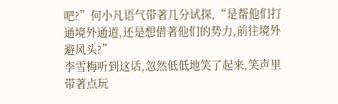吧?”何小凡语气带著几分试探,“是帮他们打通境外通道,还是想借著他们的势力,前往境外避风头?”
李雪梅听到这话,忽然低低地笑了起来,笑声里带著点玩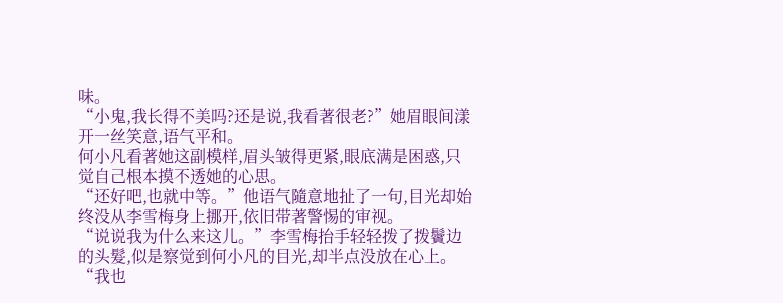味。
“小鬼,我长得不美吗?还是说,我看著很老?”她眉眼间漾开一丝笑意,语气平和。
何小凡看著她这副模样,眉头皱得更紧,眼底满是困惑,只觉自己根本摸不透她的心思。
“还好吧,也就中等。”他语气隨意地扯了一句,目光却始终没从李雪梅身上挪开,依旧带著警惕的审视。
“说说我为什么来这儿。”李雪梅抬手轻轻拨了拨鬢边的头髮,似是察觉到何小凡的目光,却半点没放在心上。
“我也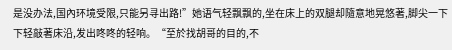是没办法,国內环境受限,只能另寻出路!”她语气轻飘飘的,坐在床上的双腿却隨意地晃悠著,脚尖一下下轻敲著床沿,发出咚咚的轻响。“至於找胡哥的目的,不